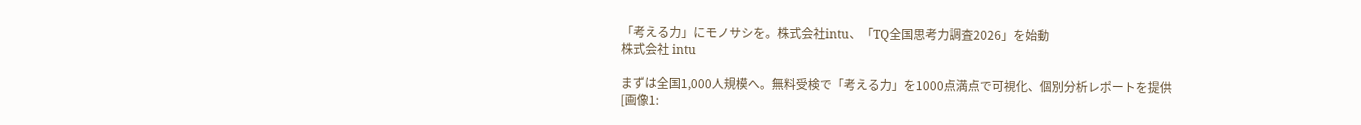「考える力」にモノサシを。株式会社intu、「TQ全国思考力調査2026」を始動
株式会社 intu

まずは全国1,000人規模へ。無料受検で「考える力」を1000点満点で可視化、個別分析レポートを提供
[画像1: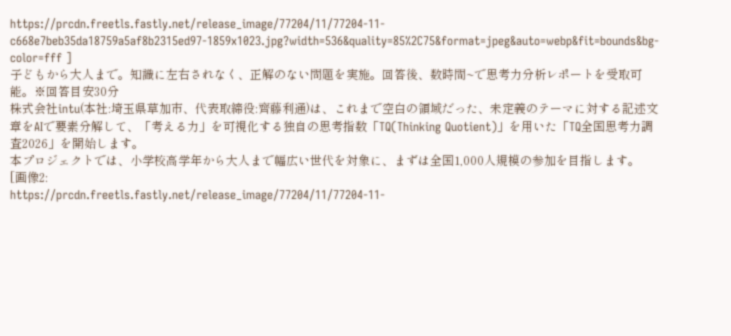https://prcdn.freetls.fastly.net/release_image/77204/11/77204-11-c668e7beb35da18759a5af8b2315ed97-1859x1023.jpg?width=536&quality=85%2C75&format=jpeg&auto=webp&fit=bounds&bg-color=fff ]
子どもから大人まで。知識に左右されなく、正解のない問題を実施。回答後、数時間~で思考力分析レポートを受取可能。※回答目安30分
株式会社intu(本社:埼玉県草加市、代表取締役:齊藤利通)は、これまで空白の領域だった、未定義のテーマに対する記述文章をAIで要素分解して、「考える力」を可視化する独自の思考指数「TQ(Thinking Quotient)」を用いた「TQ全国思考力調査2026」を開始します。
本プロジェクトでは、小学校高学年から大人まで幅広い世代を対象に、まずは全国1,000人規模の参加を目指します。
[画像2:
https://prcdn.freetls.fastly.net/release_image/77204/11/77204-11-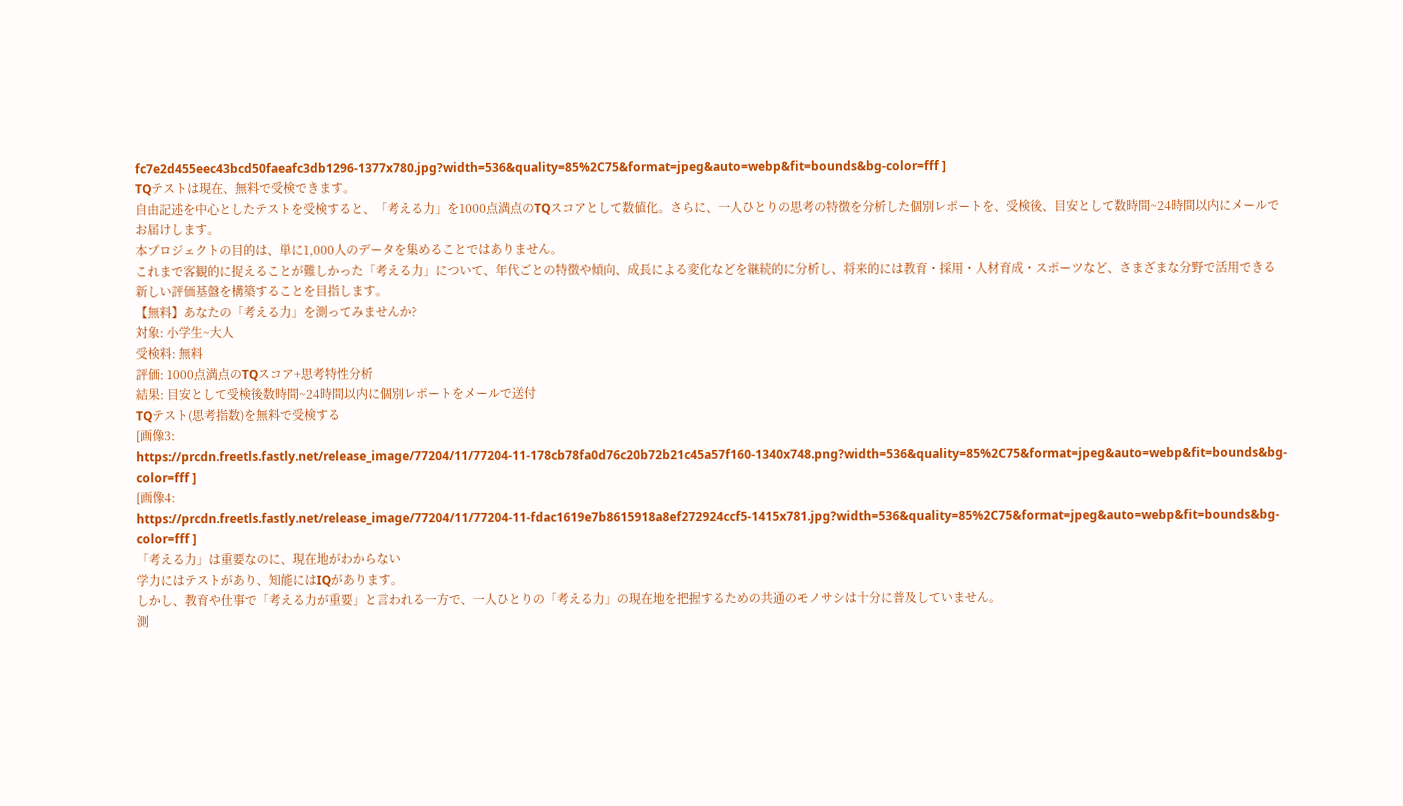fc7e2d455eec43bcd50faeafc3db1296-1377x780.jpg?width=536&quality=85%2C75&format=jpeg&auto=webp&fit=bounds&bg-color=fff ]
TQテストは現在、無料で受検できます。
自由記述を中心としたテストを受検すると、「考える力」を1000点満点のTQスコアとして数値化。さらに、一人ひとりの思考の特徴を分析した個別レポートを、受検後、目安として数時間~24時間以内にメールでお届けします。
本プロジェクトの目的は、単に1,000人のデータを集めることではありません。
これまで客観的に捉えることが難しかった「考える力」について、年代ごとの特徴や傾向、成長による変化などを継続的に分析し、将来的には教育・採用・人材育成・スポーツなど、さまざまな分野で活用できる新しい評価基盤を構築することを目指します。
【無料】あなたの「考える力」を測ってみませんか?
対象: 小学生~大人
受検料: 無料
評価: 1000点満点のTQスコア+思考特性分析
結果: 目安として受検後数時間~24時間以内に個別レポートをメールで送付
TQテスト(思考指数)を無料で受検する
[画像3:
https://prcdn.freetls.fastly.net/release_image/77204/11/77204-11-178cb78fa0d76c20b72b21c45a57f160-1340x748.png?width=536&quality=85%2C75&format=jpeg&auto=webp&fit=bounds&bg-color=fff ]
[画像4:
https://prcdn.freetls.fastly.net/release_image/77204/11/77204-11-fdac1619e7b8615918a8ef272924ccf5-1415x781.jpg?width=536&quality=85%2C75&format=jpeg&auto=webp&fit=bounds&bg-color=fff ]
「考える力」は重要なのに、現在地がわからない
学力にはテストがあり、知能にはIQがあります。
しかし、教育や仕事で「考える力が重要」と言われる一方で、一人ひとりの「考える力」の現在地を把握するための共通のモノサシは十分に普及していません。
測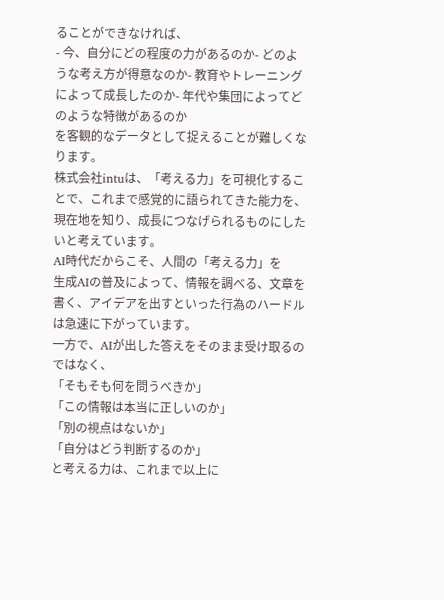ることができなければ、
- 今、自分にどの程度の力があるのか- どのような考え方が得意なのか- 教育やトレーニングによって成長したのか- 年代や集団によってどのような特徴があるのか
を客観的なデータとして捉えることが難しくなります。
株式会社intuは、「考える力」を可視化することで、これまで感覚的に語られてきた能力を、現在地を知り、成長につなげられるものにしたいと考えています。
AI時代だからこそ、人間の「考える力」を
生成AIの普及によって、情報を調べる、文章を書く、アイデアを出すといった行為のハードルは急速に下がっています。
一方で、AIが出した答えをそのまま受け取るのではなく、
「そもそも何を問うべきか」
「この情報は本当に正しいのか」
「別の視点はないか」
「自分はどう判断するのか」
と考える力は、これまで以上に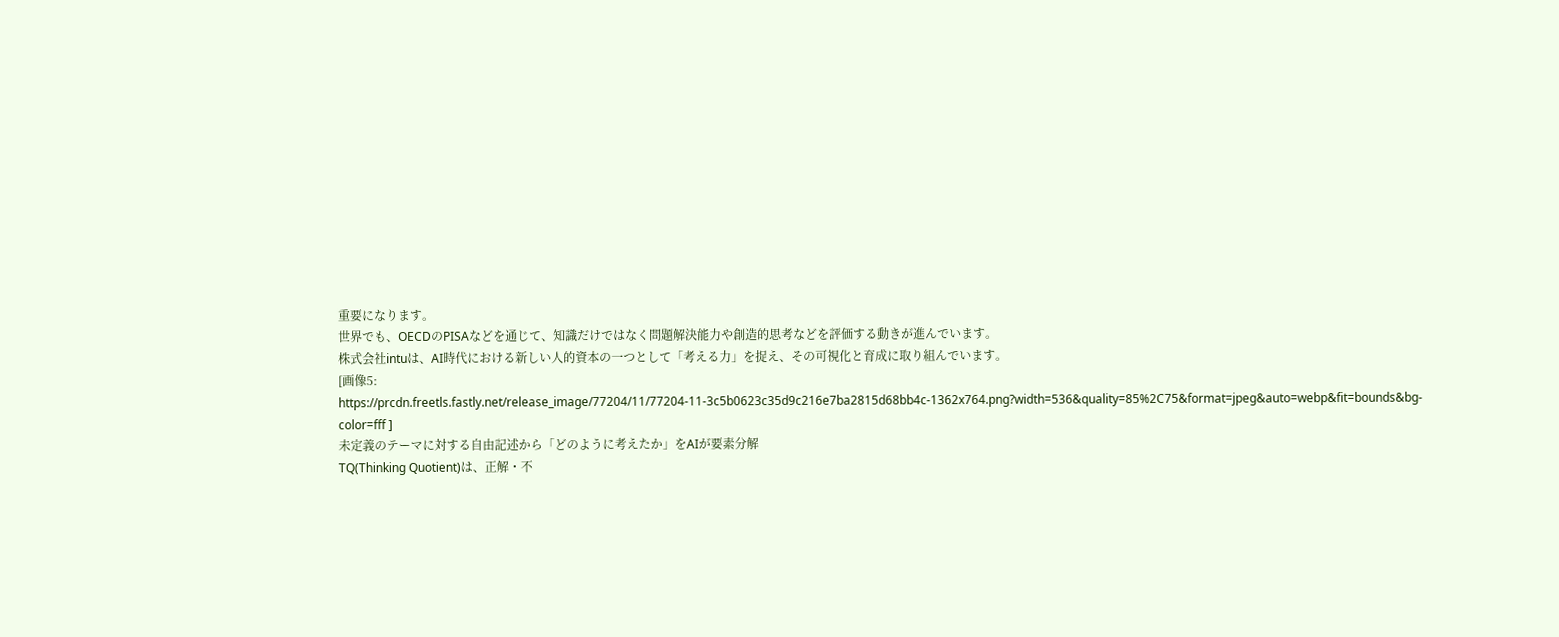重要になります。
世界でも、OECDのPISAなどを通じて、知識だけではなく問題解決能力や創造的思考などを評価する動きが進んでいます。
株式会社intuは、AI時代における新しい人的資本の一つとして「考える力」を捉え、その可視化と育成に取り組んでいます。
[画像5:
https://prcdn.freetls.fastly.net/release_image/77204/11/77204-11-3c5b0623c35d9c216e7ba2815d68bb4c-1362x764.png?width=536&quality=85%2C75&format=jpeg&auto=webp&fit=bounds&bg-color=fff ]
未定義のテーマに対する自由記述から「どのように考えたか」をAIが要素分解
TQ(Thinking Quotient)は、正解・不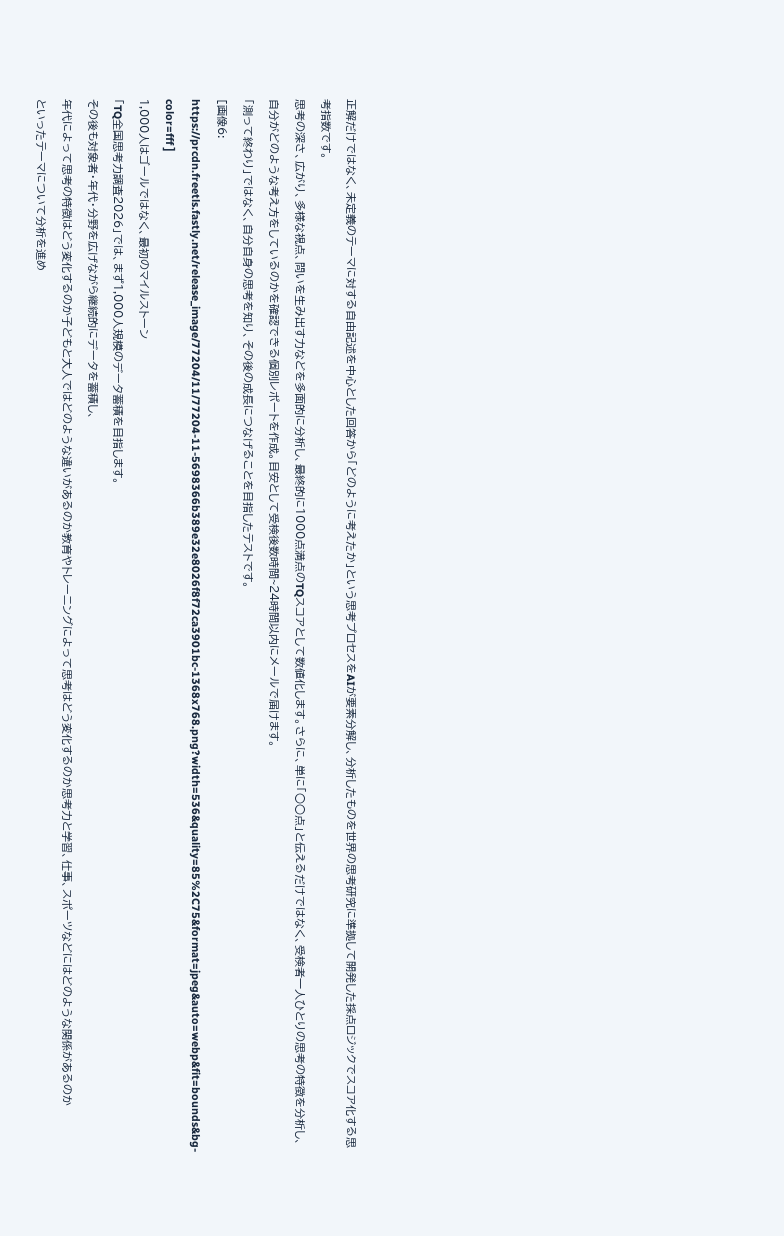正解だけではなく、未定義のテーマに対する自由記述を中心とした回答から「どのように考えたか」という思考プロセスをAIが要素分解し、分析したものを世界の思考研究に準拠して開発した採点ロジックでスコア化する思考指数です。
思考の深さ、広がり、多様な視点、問いを生み出す力などを多面的に分析し、最終的に1000点満点のTQスコアとして数値化します。さらに、単に「○○点」と伝えるだけではなく、受検者一人ひとりの思考の特徴を分析し、自分がどのような考え方をしているのかを確認できる個別レポートを作成。目安として受検後数時間~24時間以内にメールで届けます。
「測って終わり」ではなく、自分自身の思考を知り、その後の成長につなげることを目指したテストです。
[画像6:
https://prcdn.freetls.fastly.net/release_image/77204/11/77204-11-5698366b389e32e8026f8f72ca3901bc-1368x768.png?width=536&quality=85%2C75&format=jpeg&auto=webp&fit=bounds&bg-color=fff ]
1,000人はゴールではなく、最初のマイルストーン
「TQ全国思考力調査2026」では、まず1,000人規模のデータ蓄積を目指します。
その後も対象者・年代・分野を広げながら継続的にデータを蓄積し、
年代によって思考の特徴はどう変化するのか子どもと大人ではどのような違いがあるのか教育やトレーニングによって思考はどう変化するのか思考力と学習、仕事、スポーツなどにはどのような関係があるのか
といったテーマについて分析を進め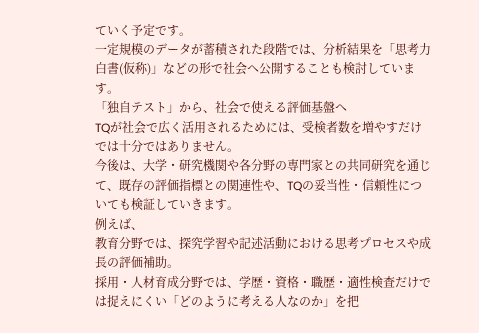ていく予定です。
一定規模のデータが蓄積された段階では、分析結果を「思考力白書(仮称)」などの形で社会へ公開することも検討しています。
「独自テスト」から、社会で使える評価基盤へ
TQが社会で広く活用されるためには、受検者数を増やすだけでは十分ではありません。
今後は、大学・研究機関や各分野の専門家との共同研究を通じて、既存の評価指標との関連性や、TQの妥当性・信頼性についても検証していきます。
例えば、
教育分野では、探究学習や記述活動における思考プロセスや成長の評価補助。
採用・人材育成分野では、学歴・資格・職歴・適性検査だけでは捉えにくい「どのように考える人なのか」を把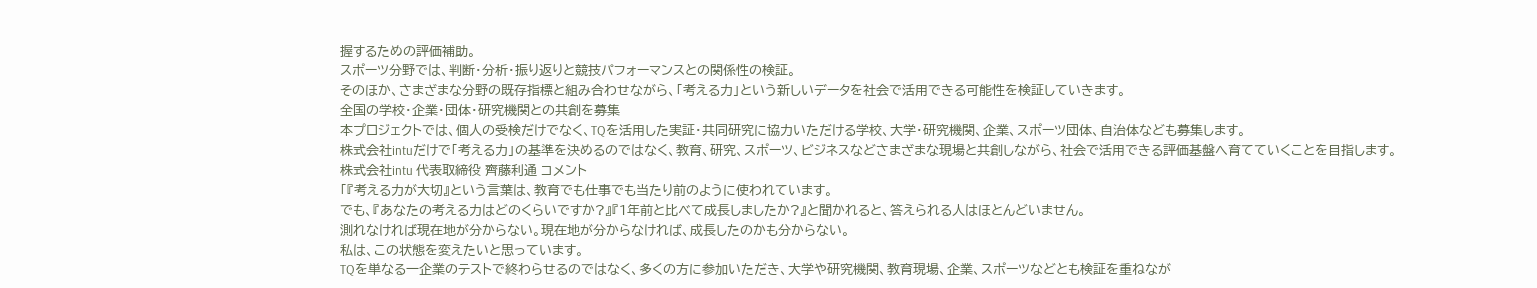握するための評価補助。
スポーツ分野では、判断・分析・振り返りと競技パフォーマンスとの関係性の検証。
そのほか、さまざまな分野の既存指標と組み合わせながら、「考える力」という新しいデータを社会で活用できる可能性を検証していきます。
全国の学校・企業・団体・研究機関との共創を募集
本プロジェクトでは、個人の受検だけでなく、TQを活用した実証・共同研究に協力いただける学校、大学・研究機関、企業、スポーツ団体、自治体なども募集します。
株式会社intuだけで「考える力」の基準を決めるのではなく、教育、研究、スポーツ、ビジネスなどさまざまな現場と共創しながら、社会で活用できる評価基盤へ育てていくことを目指します。
株式会社intu 代表取締役 齊藤利通 コメント
「『考える力が大切』という言葉は、教育でも仕事でも当たり前のように使われています。
でも、『あなたの考える力はどのくらいですか?』『1年前と比べて成長しましたか?』と聞かれると、答えられる人はほとんどいません。
測れなければ現在地が分からない。現在地が分からなければ、成長したのかも分からない。
私は、この状態を変えたいと思っています。
TQを単なる一企業のテストで終わらせるのではなく、多くの方に参加いただき、大学や研究機関、教育現場、企業、スポーツなどとも検証を重ねなが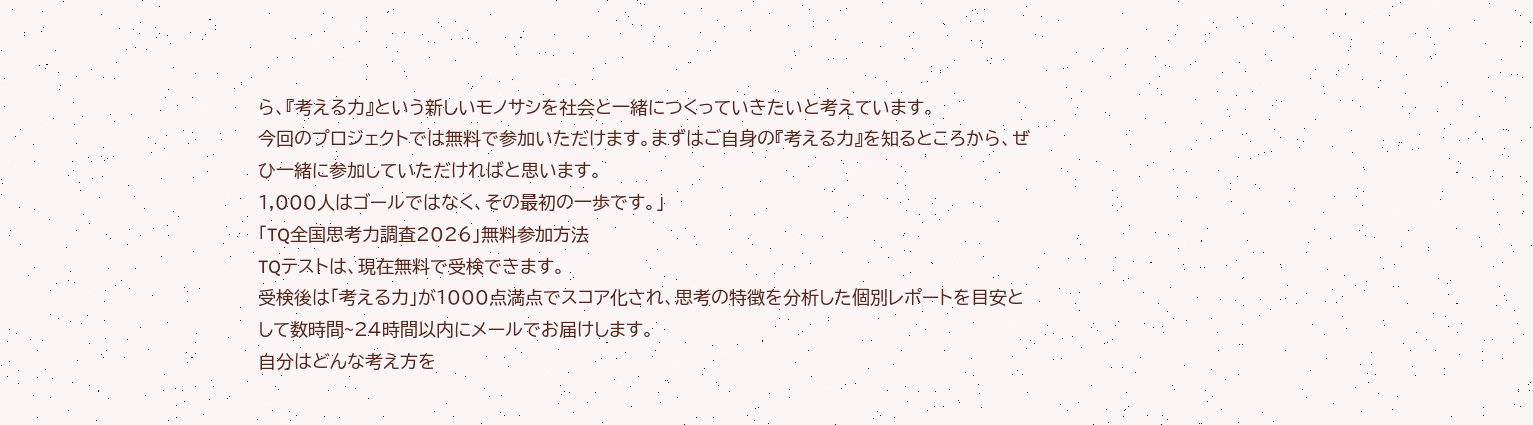ら、『考える力』という新しいモノサシを社会と一緒につくっていきたいと考えています。
今回のプロジェクトでは無料で参加いただけます。まずはご自身の『考える力』を知るところから、ぜひ一緒に参加していただければと思います。
1,000人はゴールではなく、その最初の一歩です。」
「TQ全国思考力調査2026」無料参加方法
TQテストは、現在無料で受検できます。
受検後は「考える力」が1000点満点でスコア化され、思考の特徴を分析した個別レポートを目安として数時間~24時間以内にメールでお届けします。
自分はどんな考え方を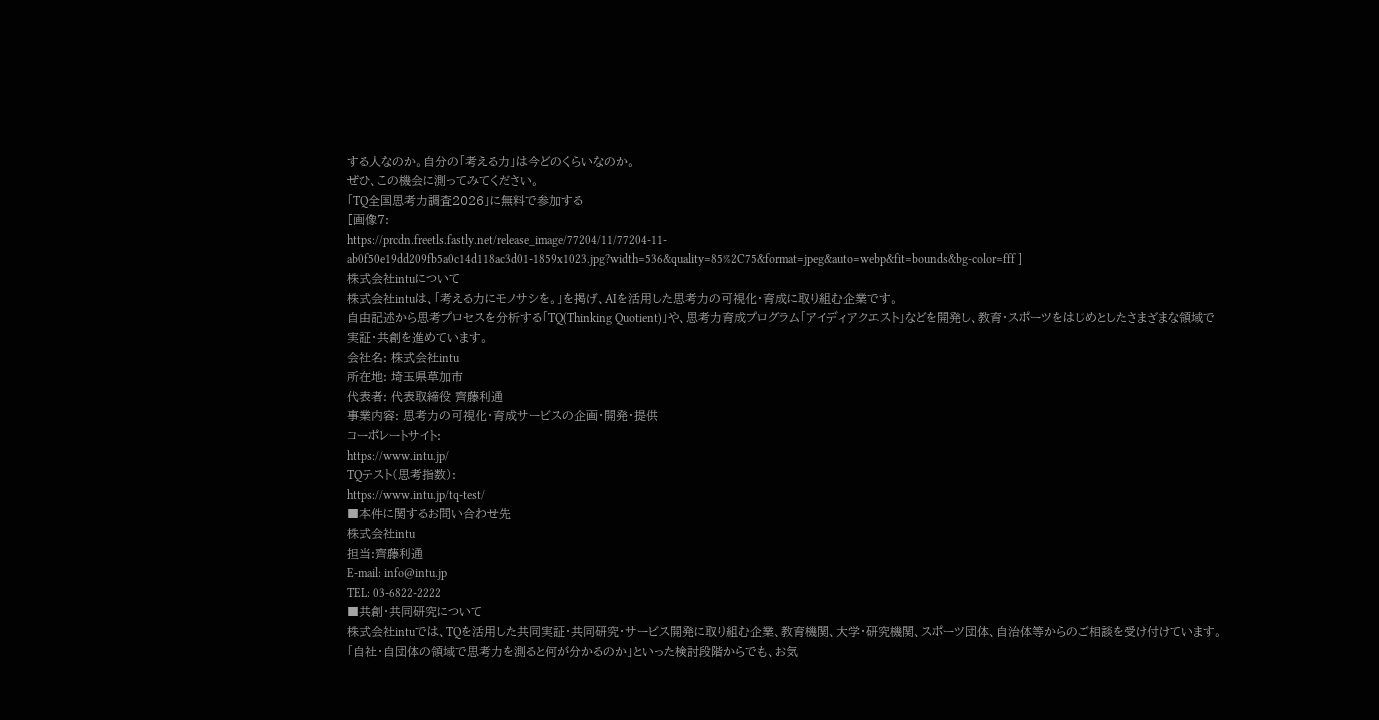する人なのか。自分の「考える力」は今どのくらいなのか。
ぜひ、この機会に測ってみてください。
「TQ全国思考力調査2026」に無料で参加する
[画像7:
https://prcdn.freetls.fastly.net/release_image/77204/11/77204-11-ab0f50e19dd209fb5a0c14d118ac3d01-1859x1023.jpg?width=536&quality=85%2C75&format=jpeg&auto=webp&fit=bounds&bg-color=fff ]
株式会社intuについて
株式会社intuは、「考える力にモノサシを。」を掲げ、AIを活用した思考力の可視化・育成に取り組む企業です。
自由記述から思考プロセスを分析する「TQ(Thinking Quotient)」や、思考力育成プログラム「アイディアクエスト」などを開発し、教育・スポーツをはじめとしたさまざまな領域で実証・共創を進めています。
会社名: 株式会社intu
所在地: 埼玉県草加市
代表者: 代表取締役 齊藤利通
事業内容: 思考力の可視化・育成サービスの企画・開発・提供
コーポレートサイト:
https://www.intu.jp/
TQテスト(思考指数):
https://www.intu.jp/tq-test/
■本件に関するお問い合わせ先
株式会社intu
担当:齊藤利通
E-mail: info@intu.jp
TEL: 03-6822-2222
■共創・共同研究について
株式会社intuでは、TQを活用した共同実証・共同研究・サービス開発に取り組む企業、教育機関、大学・研究機関、スポーツ団体、自治体等からのご相談を受け付けています。
「自社・自団体の領域で思考力を測ると何が分かるのか」といった検討段階からでも、お気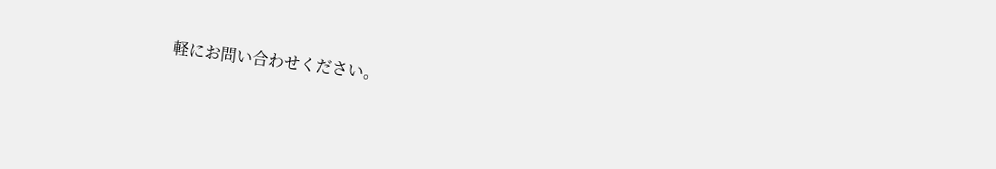軽にお問い合わせください。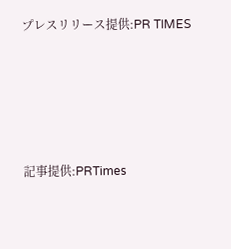プレスリリース提供:PR TIMES





記事提供:PRTimes